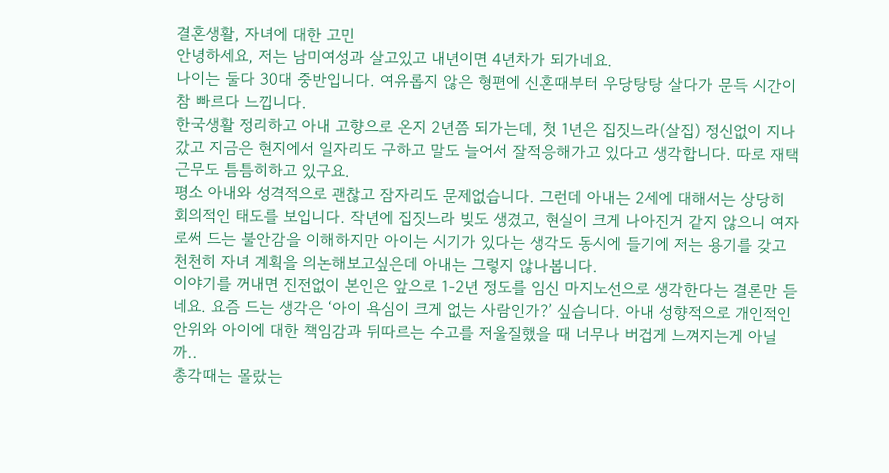결혼생활, 자녀에 대한 고민
안녕하세요, 저는 남미여성과 살고있고 내년이면 4년차가 되가네요.
나이는 둘다 30대 중반입니다. 여유롭지 않은 형편에 신혼때부터 우당탕탕 살다가 문득 시간이 참 빠르다 느낍니다.
한국생활 정리하고 아내 고향으로 온지 2년쯤 되가는데, 첫 1년은 집짓느라(살집) 정신없이 지나갔고 지금은 현지에서 일자리도 구하고 말도 늘어서 잘적응해가고 있다고 생각합니다. 따로 재택근무도 틈틈히하고 있구요.
평소 아내와 성격적으로 괜찮고 잠자리도 문제없습니다. 그런데 아내는 2세에 대해서는 상당히 회의적인 태도를 보입니다. 작년에 집짓느라 빚도 생겼고, 현실이 크게 나아진거 같지 않으니 여자로써 드는 불안감을 이해하지만 아이는 시기가 있다는 생각도 동시에 들기에 저는 용기를 갖고 천천히 자녀 계획을 의논해보고싶은데 아내는 그렇지 않나봅니다.
이야기를 꺼내면 진전없이 본인은 앞으로 1-2년 정도를 임신 마지노선으로 생각한다는 결론만 듣네요. 요즘 드는 생각은 ‘아이 욕심이 크게 없는 사람인가?’ 싶습니다. 아내 성향적으로 개인적인 안위와 아이에 대한 책임감과 뒤따르는 수고를 저울질했을 때 너무나 버겁게 느껴지는게 아닐까..
총각때는 몰랐는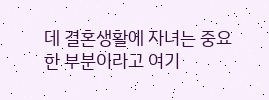데 결혼생활에 자녀는 중요한 부분이라고 여기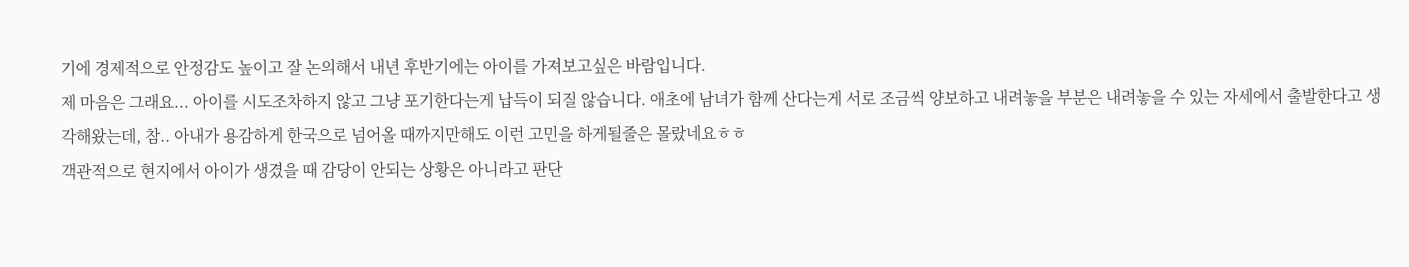기에 경제적으로 안정감도 높이고 잘 논의해서 내년 후반기에는 아이를 가져보고싶은 바람입니다.
제 마음은 그래요... 아이를 시도조차하지 않고 그냥 포기한다는게 납득이 되질 않습니다. 애초에 남녀가 함께 산다는게 서로 조금씩 양보하고 내려놓을 부분은 내려놓을 수 있는 자세에서 출발한다고 생각해왔는데, 참.. 아내가 용감하게 한국으로 넘어올 때까지만해도 이런 고민을 하게될줄은 몰랐네요ㅎㅎ
객관적으로 현지에서 아이가 생겼을 때 감당이 안되는 상황은 아니라고 판단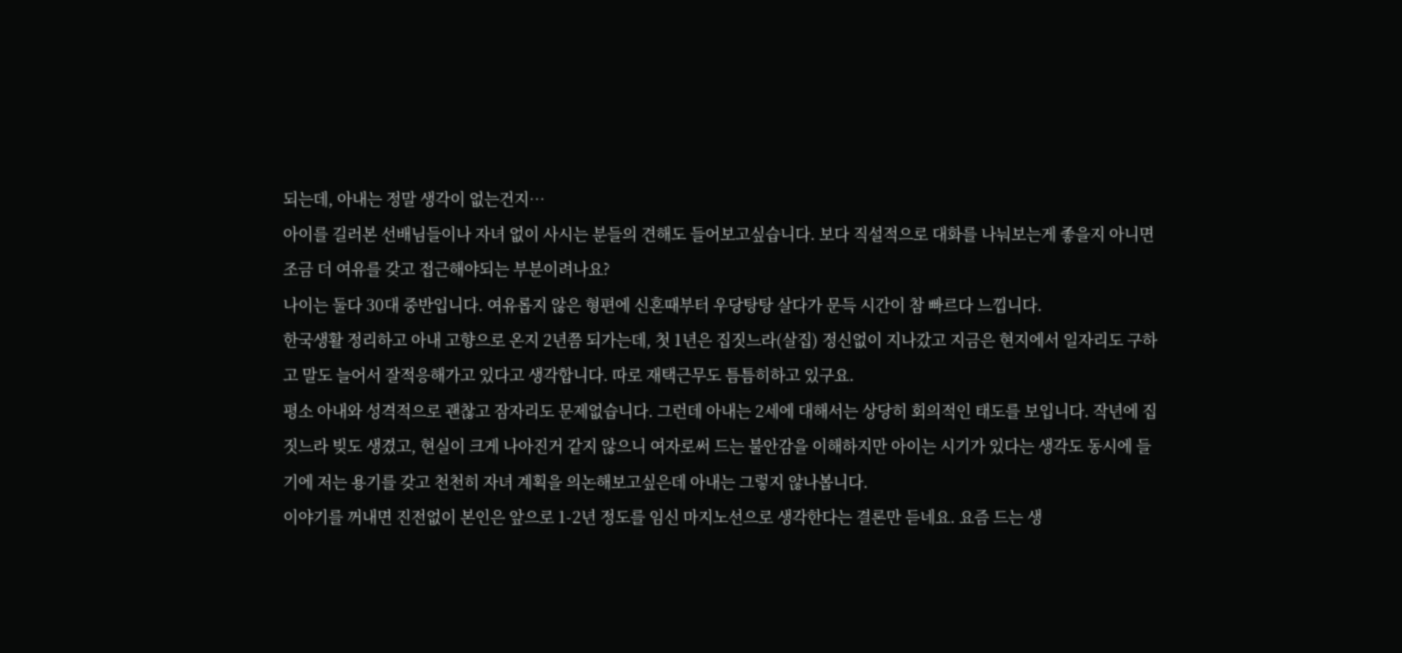되는데, 아내는 정말 생각이 없는건지…
아이를 길러본 선배님들이나 자녀 없이 사시는 분들의 견해도 들어보고싶습니다. 보다 직설적으로 대화를 나눠보는게 좋을지 아니면 조금 더 여유를 갖고 접근해야되는 부분이려나요?
나이는 둘다 30대 중반입니다. 여유롭지 않은 형편에 신혼때부터 우당탕탕 살다가 문득 시간이 참 빠르다 느낍니다.
한국생활 정리하고 아내 고향으로 온지 2년쯤 되가는데, 첫 1년은 집짓느라(살집) 정신없이 지나갔고 지금은 현지에서 일자리도 구하고 말도 늘어서 잘적응해가고 있다고 생각합니다. 따로 재택근무도 틈틈히하고 있구요.
평소 아내와 성격적으로 괜찮고 잠자리도 문제없습니다. 그런데 아내는 2세에 대해서는 상당히 회의적인 태도를 보입니다. 작년에 집짓느라 빚도 생겼고, 현실이 크게 나아진거 같지 않으니 여자로써 드는 불안감을 이해하지만 아이는 시기가 있다는 생각도 동시에 들기에 저는 용기를 갖고 천천히 자녀 계획을 의논해보고싶은데 아내는 그렇지 않나봅니다.
이야기를 꺼내면 진전없이 본인은 앞으로 1-2년 정도를 임신 마지노선으로 생각한다는 결론만 듣네요. 요즘 드는 생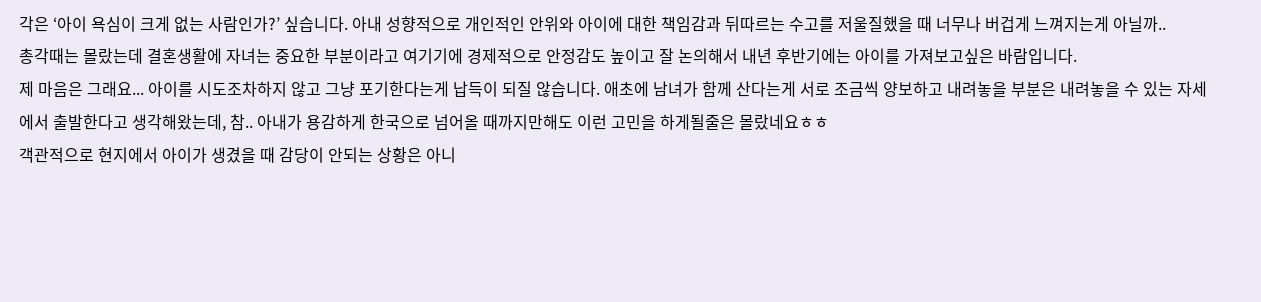각은 ‘아이 욕심이 크게 없는 사람인가?’ 싶습니다. 아내 성향적으로 개인적인 안위와 아이에 대한 책임감과 뒤따르는 수고를 저울질했을 때 너무나 버겁게 느껴지는게 아닐까..
총각때는 몰랐는데 결혼생활에 자녀는 중요한 부분이라고 여기기에 경제적으로 안정감도 높이고 잘 논의해서 내년 후반기에는 아이를 가져보고싶은 바람입니다.
제 마음은 그래요... 아이를 시도조차하지 않고 그냥 포기한다는게 납득이 되질 않습니다. 애초에 남녀가 함께 산다는게 서로 조금씩 양보하고 내려놓을 부분은 내려놓을 수 있는 자세에서 출발한다고 생각해왔는데, 참.. 아내가 용감하게 한국으로 넘어올 때까지만해도 이런 고민을 하게될줄은 몰랐네요ㅎㅎ
객관적으로 현지에서 아이가 생겼을 때 감당이 안되는 상황은 아니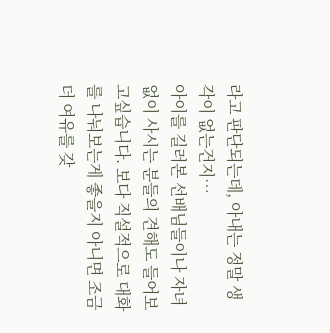라고 판단되는데, 아내는 정말 생각이 없는건지…
아이를 길러본 선배님들이나 자녀 없이 사시는 분들의 견해도 들어보고싶습니다. 보다 직설적으로 대화를 나눠보는게 좋을지 아니면 조금 더 여유를 갖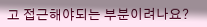고 접근해야되는 부분이려나요?